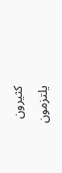كثيرون يلتزمون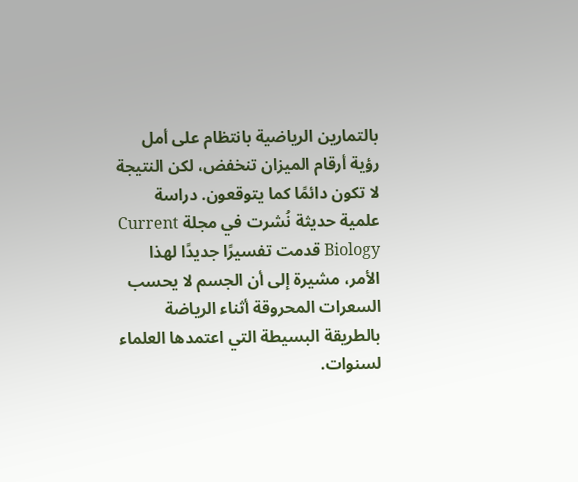بالتمارين الرياضية بانتظام على أمل رؤية أرقام الميزان تنخفض، لكن النتيجة لا تكون دائمًا كما يتوقعون. دراسة علمية حديثة نُشرت في مجلة Current Biology قدمت تفسيرًا جديدًا لهذا الأمر، مشيرة إلى أن الجسم لا يحسب السعرات المحروقة أثناء الرياضة بالطريقة البسيطة التي اعتمدها العلماء لسنوات.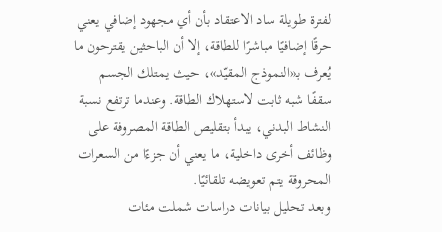لفترة طويلة ساد الاعتقاد بأن أي مجهود إضافي يعني حرقًا إضافيًا مباشرًا للطاقة، إلا أن الباحثين يقترحون ما يُعرف بـ«النموذج المقيّد»، حيث يمتلك الجسم سقفًا شبه ثابت لاستهلاك الطاقة. وعندما ترتفع نسبة النشاط البدني، يبدأ بتقليص الطاقة المصروفة على وظائف أخرى داخلية، ما يعني أن جزءًا من السعرات المحروقة يتم تعويضه تلقائيًا.
وبعد تحليل بيانات دراسات شملت مئات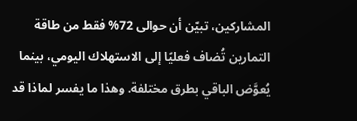المشاركين، تبيّن أن حوالى 72% فقط من طاقة التمارين تُضاف فعليًا إلى الاستهلاك اليومي، بينما يُعوَّض الباقي بطرق مختلفة. وهذا ما يفسر لماذا قد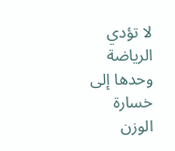لا تؤدي الرياضة وحدها إلى خسارة الوزن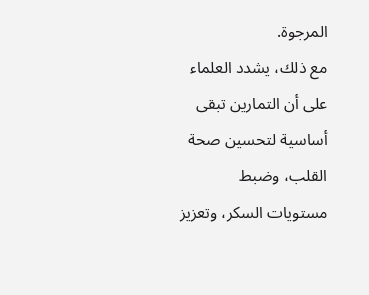المرجوة.
مع ذلك، يشدد العلماء على أن التمارين تبقى أساسية لتحسين صحة القلب، وضبط مستويات السكر، وتعزيز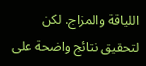اللياقة والمزاج. لكن لتحقيق نتائج واضحة على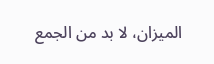الميزان، لا بد من الجمع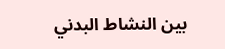بين النشاط البدني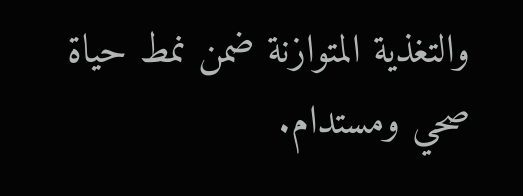والتغذية المتوازنة ضمن نمط حياة صحي ومستدام.